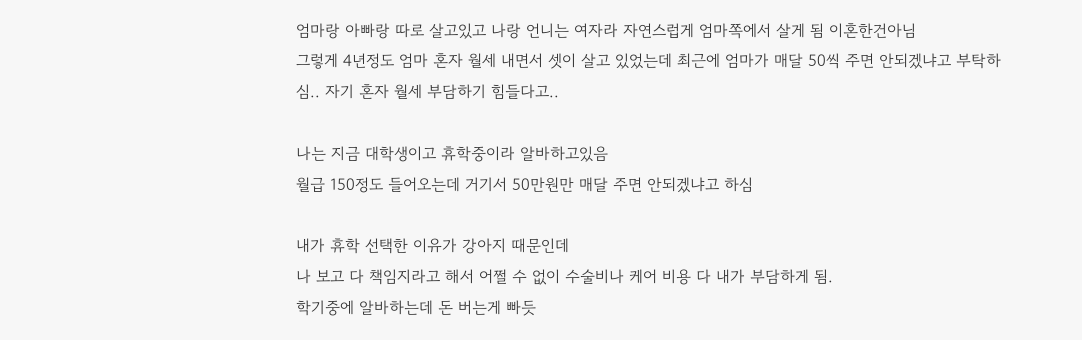엄마랑 아빠랑 따로 살고있고 나랑 언니는 여자라 자연스럽게 엄마쪽에서 살게 됨 이혼한건아님
그렇게 4년정도 엄마 혼자 월세 내면서 셋이 살고 있었는데 최근에 엄마가 매달 50씩 주면 안되겠냐고 부탁하심.. 자기 혼자 월세 부담하기 힘들다고..

나는 지금 대학생이고 휴학중이라 알바하고있음
월급 150정도 들어오는데 거기서 50만원만 매달 주면 안되겠냐고 하심

내가 휴학 선택한 이유가 강아지 때문인데
나 보고 다 책임지라고 해서 어쩔 수 없이 수술비나 케어 비용 다 내가 부담하게 됨.
학기중에 알바하는데 돈 버는게 빠듯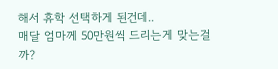해서 휴학 선택하게 된건데..
매달 엄마께 50만원씩 드리는게 맞는걸까?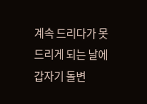계속 드리다가 못 드리게 되는 날에 갑자기 돌변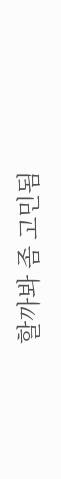할까봐 좀 고민됨